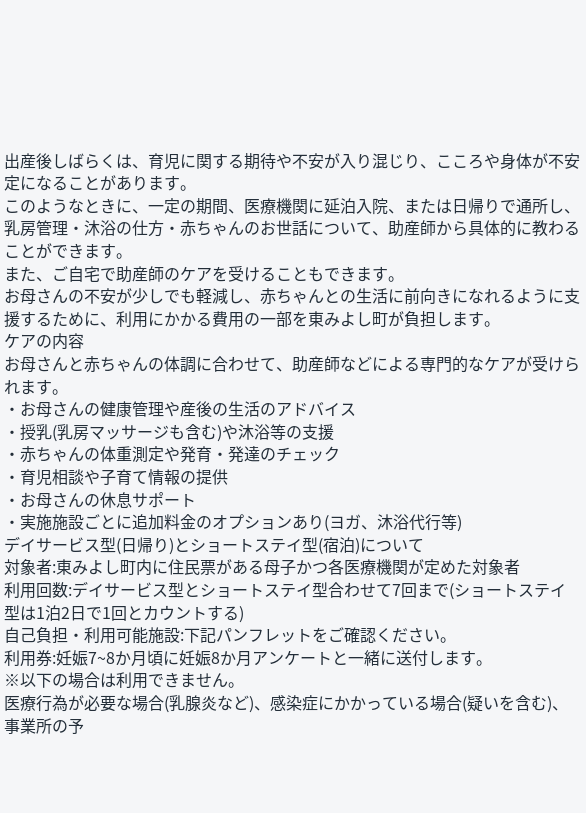出産後しばらくは、育児に関する期待や不安が入り混じり、こころや身体が不安定になることがあります。
このようなときに、一定の期間、医療機関に延泊入院、または日帰りで通所し、乳房管理・沐浴の仕方・赤ちゃんのお世話について、助産師から具体的に教わることができます。
また、ご自宅で助産師のケアを受けることもできます。
お母さんの不安が少しでも軽減し、赤ちゃんとの生活に前向きになれるように支援するために、利用にかかる費用の一部を東みよし町が負担します。
ケアの内容
お母さんと赤ちゃんの体調に合わせて、助産師などによる専門的なケアが受けられます。
・お母さんの健康管理や産後の生活のアドバイス
・授乳(乳房マッサージも含む)や沐浴等の支援
・赤ちゃんの体重測定や発育・発達のチェック
・育児相談や子育て情報の提供
・お母さんの休息サポート
・実施施設ごとに追加料金のオプションあり(ヨガ、沐浴代行等)
デイサービス型(日帰り)とショートステイ型(宿泊)について
対象者:東みよし町内に住民票がある母子かつ各医療機関が定めた対象者
利用回数:デイサービス型とショートステイ型合わせて7回まで(ショートステイ型は1泊2日で1回とカウントする)
自己負担・利用可能施設:下記パンフレットをご確認ください。
利用券:妊娠7~8か月頃に妊娠8か月アンケートと一緒に送付します。
※以下の場合は利用できません。
医療行為が必要な場合(乳腺炎など)、感染症にかかっている場合(疑いを含む)、事業所の予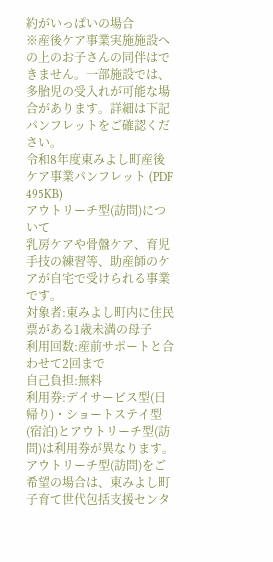約がいっぱいの場合
※産後ケア事業実施施設への上のお子さんの同伴はできません。一部施設では、多胎児の受入れが可能な場合があります。詳細は下記パンフレットをご確認ください。
令和8年度東みよし町産後ケア事業パンフレット (PDF 495KB)
アウトリーチ型(訪問)について
乳房ケアや骨盤ケア、育児手技の練習等、助産師のケアが自宅で受けられる事業です。
対象者:東みよし町内に住民票がある1歳未満の母子
利用回数:産前サポートと合わせて2回まで
自己負担:無料
利用券:デイサービス型(日帰り)・ショートステイ型(宿泊)とアウトリーチ型(訪問)は利用券が異なります。アウトリーチ型(訪問)をご希望の場合は、東みよし町子育て世代包括支援センタ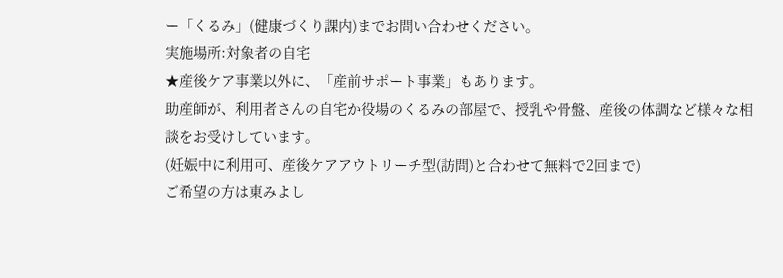ー「くるみ」(健康づくり課内)までお問い合わせください。
実施場所:対象者の自宅
★産後ケア事業以外に、「産前サポート事業」もあります。
助産師が、利用者さんの自宅か役場のくるみの部屋で、授乳や骨盤、産後の体調など様々な相談をお受けしています。
(妊娠中に利用可、産後ケアアウトリーチ型(訪問)と合わせて無料で2回まで)
ご希望の方は東みよし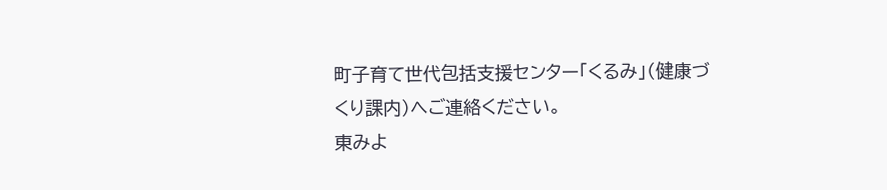町子育て世代包括支援センター「くるみ」(健康づくり課内)へご連絡ください。
東みよ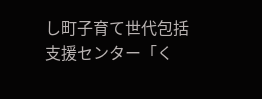し町子育て世代包括支援センター「く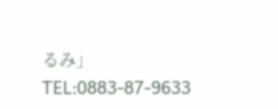るみ」 TEL:0883-87-9633